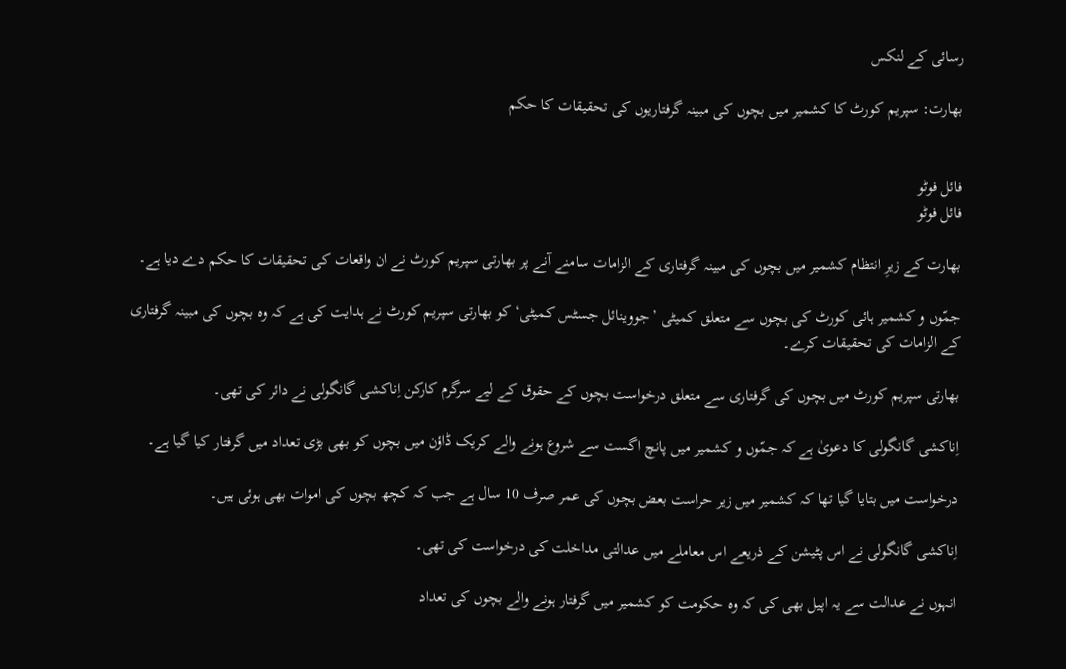رسائی کے لنکس

بھارت: سپریم کورٹ کا کشمیر میں بچوں کی مبینہ گرفتاریوں کی تحقیقات کا حکم


فائل فوٹو
فائل فوٹو

بھارت کے زیرِ انتظام کشمیر میں بچوں کی مبینہ گرفتاری کے الزامات سامنے آنے پر بھارتی سپریم کورٹ نے ان واقعات کی تحقیقات کا حکم دے دیا ہے۔

جمّوں و کشمیر ہائی کورٹ کی بچوں سے متعلق کمیٹی ’جووینائل جسٹس کمیٹی‘ کو بھارتی سپریم کورٹ نے ہدایت کی ہے کہ وہ بچوں کی مبینہ گرفتاری کے الزامات کی تحقیقات کرے۔

بھارتی سپریم کورٹ میں بچوں کی گرفتاری سے متعلق درخواست بچوں کے حقوق کے لیے سرگرم کارکن اِناکشی گانگولی نے دائر کی تھی۔

اِناکشی گانگولی کا دعویٰ ہے کہ جمّوں و کشمیر میں پانچ اگست سے شروع ہونے والے کریک ڈاؤن میں بچوں کو بھی بڑی تعداد میں گرفتار کیا گیا ہے۔

درخواست میں بتایا گیا تھا کہ کشمیر میں زیر حراست بعض بچوں کی عمر صرف 10 سال ہے جب کہ کچھ بچوں کی اموات بھی ہوئی ہیں۔

اِناکشی گانگولی نے اس پٹیشن کے ذریعے اس معاملے میں عدالتی مداخلت کی درخواست کی تھی۔

انہوں نے عدالت سے یہ اپیل بھی کی کہ وہ حکومت کو کشمیر میں گرفتار ہونے والے بچوں کی تعداد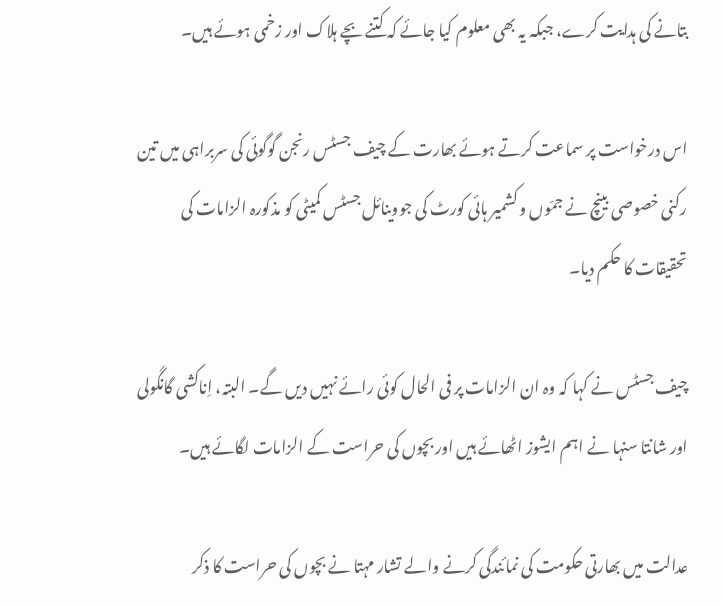بتانے کی ہدایت کرے، جبکہ یہ بھی معلوم کیا جائے کہ کتنے بچے ہلاک اور زخمی ہوئے ہیں۔

اس درخواست پر سماعت کرتے ہوئے بھارت کے چیف جسٹس رنجن گوگوئی کی سربراہی میں تین رکنی خصوصی بینچ نے جمّوں و کشمیر ہائی کورٹ کی جووینائل جسٹس کمیٹی کو مذکورہ الزامات کی تحقیقات کا حکم دیا۔

چیف جسٹس نے کہا کہ وہ ان الزامات پر فی الحال کوئی رائے نہیں دیں گے۔ البتہ، اِناکشی گانگولی اور شانتا سنہا نے اہم ایشوز اٹھائے ہیں اور بچوں کی حراست کے الزامات لگائے ہیں۔

عدالت میں بھارتی حکومت کی نمائندگی کرنے والے تشار مہتا نے بچوں کی حراست کا ذکر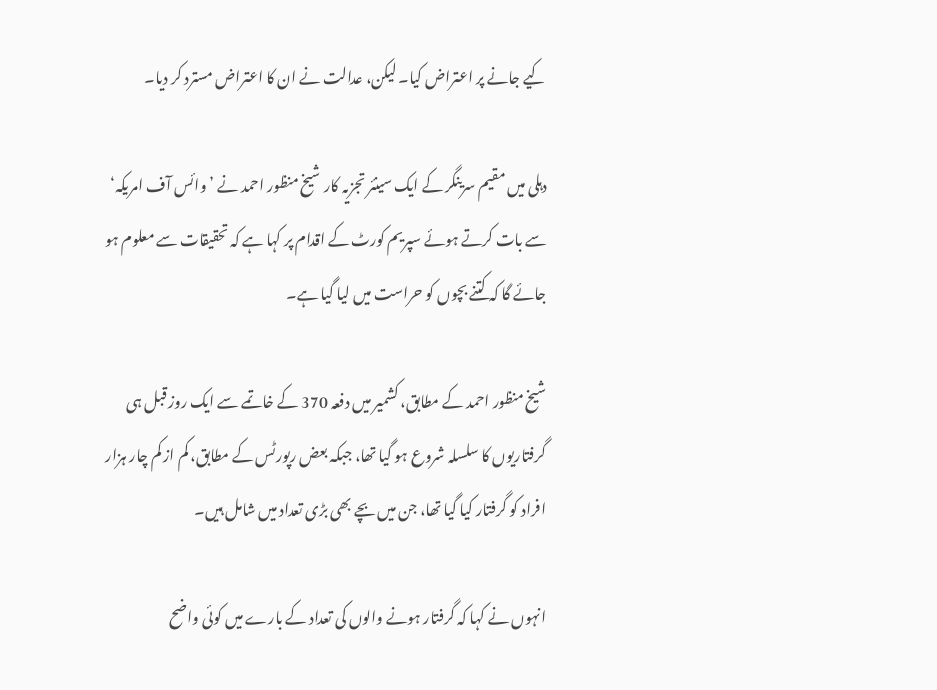کیے جانے پر اعتراض کیا۔ لیکن، عدالت نے ان کا اعتراض مسترد کر دیا۔

دہلی میں مقیم سرینگر کے ایک سینئر تجزیہ کار شیخ منظور احمد نے ’وائس آف امریکہ‘ سے بات کرتے ہوئے سپریم کورٹ کے اقدام پر کہا ہے کہ تحقیقات سے معلوم ہو جائے گا کہ کتنے بچوں کو حراست میں لیا گیا ہے۔

شیخ منظور احمد کے مطابق، کشمیر میں دفعہ 370 کے خاتمے سے ایک روز قبل ہی گرفتاریوں کا سلسلہ شروع ہو گیا تھا، جبکہ بعض رپورٹس کے مطابق، کم از کم چار ہزار افراد کو گرفتار کیا گیا تھا، جن میں بچے بھی بڑی تعداد میں شامل ہیں۔

انہوں نے کہا کہ گرفتار ہونے والوں کی تعداد کے بارے میں کوئی واضح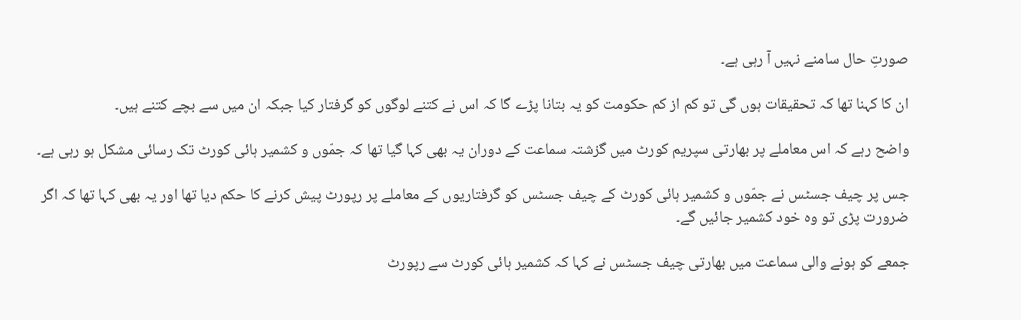صورتِ حال سامنے نہیں آ رہی ہے۔

ان کا کہنا تھا کہ تحقیقات ہوں گی تو کم از کم حکومت کو یہ بتانا پڑے گا کہ اس نے کتنے لوگوں کو گرفتار کیا جبکہ ان میں سے بچے کتنے ہیں۔

واضح رہے کہ اس معاملے پر بھارتی سپریم کورٹ میں گزشتہ سماعت کے دوران یہ بھی کہا گیا تھا کہ جمّوں و کشمیر ہائی کورٹ تک رسائی مشکل ہو رہی ہے۔

جس پر چیف جسٹس نے جمّوں و کشمیر ہائی کورٹ کے چیف جسٹس کو گرفتاریوں کے معاملے پر رپورٹ پیش کرنے کا حکم دیا تھا اور یہ بھی کہا تھا کہ اگر ضرورت پڑی تو وہ خود کشمیر جائیں گے۔

جمعے کو ہونے والی سماعت میں بھارتی چیف جسٹس نے کہا کہ کشمیر ہائی کورٹ سے رپورٹ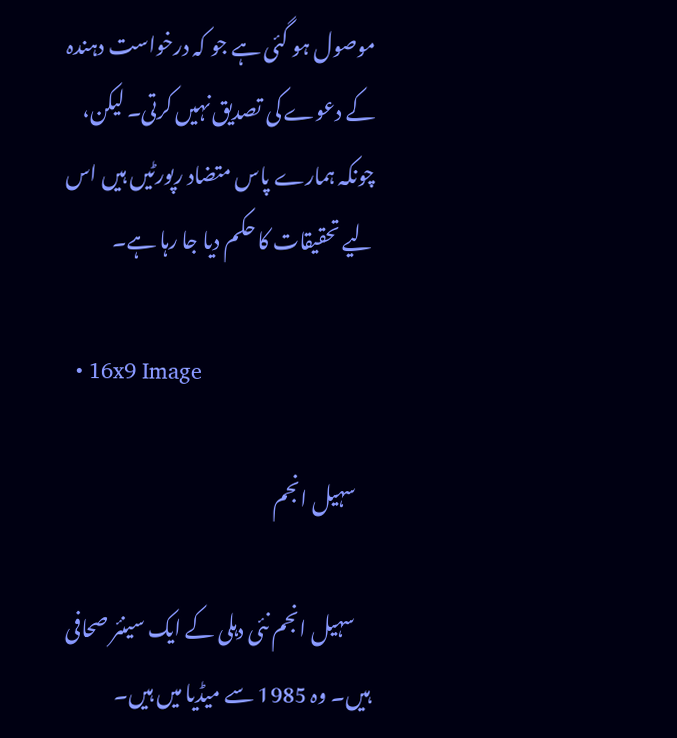موصول ہو گئی ہے جو کہ درخواست دہندہ کے دعوے کی تصدیق نہیں کرتی۔ لیکن، چونکہ ہمارے پاس متضاد رپورٹیں ہیں اس لیے تحقیقات کا حکم دیا جا رہا ہے۔

  • 16x9 Image

    سہیل انجم

    سہیل انجم نئی دہلی کے ایک سینئر صحافی ہیں۔ وہ 1985 سے میڈیا میں ہیں۔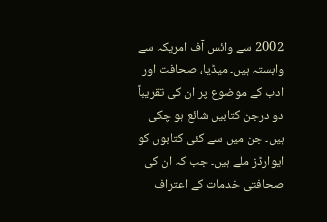2002 سے وائس آف امریکہ سے وابستہ ہیں۔ میڈیا، صحافت اور ادب کے موضوع پر ان کی تقریباً دو درجن کتابیں شائع ہو چکی ہیں۔ جن میں سے کئی کتابوں کو ایوارڈز ملے ہیں۔ جب کہ ان کی صحافتی خدمات کے اعتراف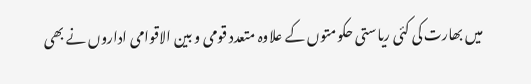میں بھارت کی کئی ریاستی حکومتوں کے علاوہ متعدد قومی و بین الاقوامی اداروں نے بھی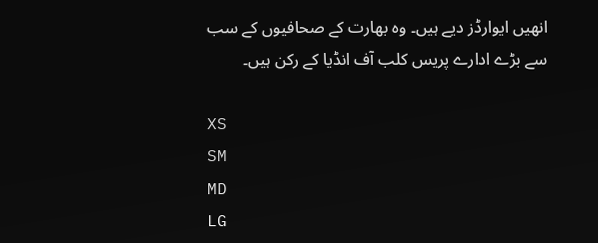انھیں ایوارڈز دیے ہیں۔ وہ بھارت کے صحافیوں کے سب سے بڑے ادارے پریس کلب آف انڈیا کے رکن ہیں۔

XS
SM
MD
LG